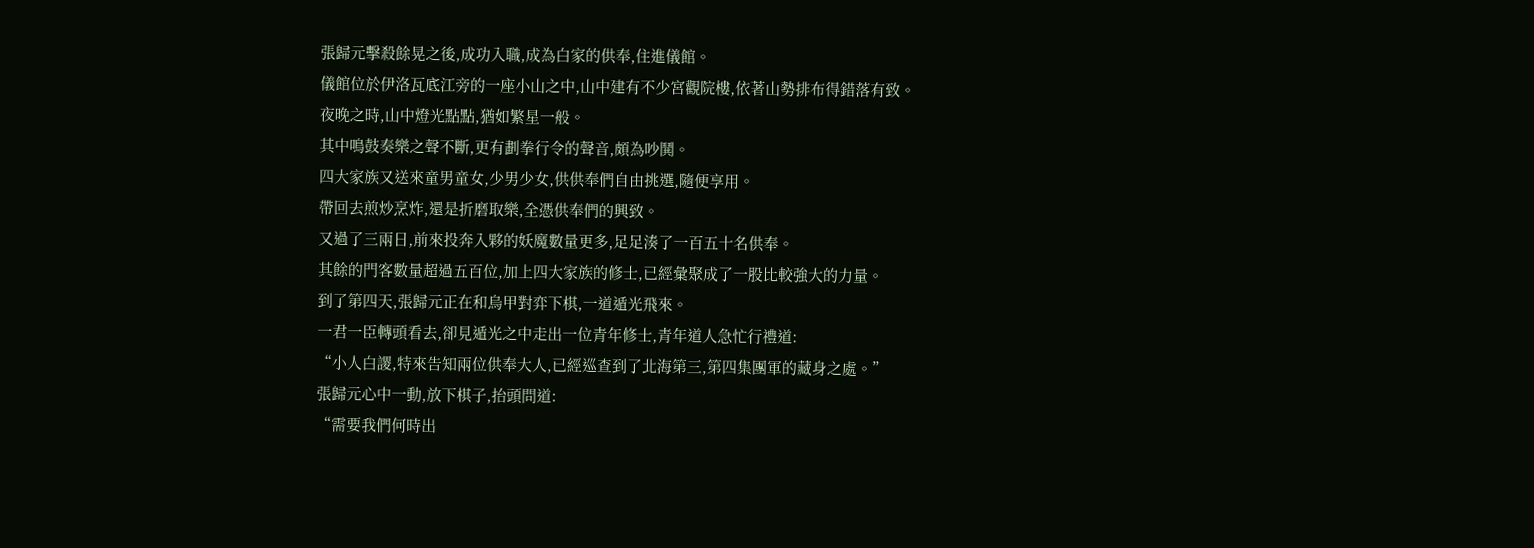張歸元擊殺餘晃之後,成功入職,成為白家的供奉,住進儀館。
儀館位於伊洛瓦底江旁的一座小山之中,山中建有不少宮觀院樓,依著山勢排布得錯落有致。
夜晚之時,山中燈光點點,猶如繁星一般。
其中鳴鼓奏樂之聲不斷,更有劃拳行令的聲音,頗為吵鬨。
四大家族又送來童男童女,少男少女,供供奉們自由挑選,隨便享用。
帶回去煎炒烹炸,還是折磨取樂,全憑供奉們的興致。
又過了三兩日,前來投奔入夥的妖魔數量更多,足足湊了一百五十名供奉。
其餘的門客數量超過五百位,加上四大家族的修士,已經彙聚成了一股比較強大的力量。
到了第四天,張歸元正在和烏甲對弈下棋,一道遁光飛來。
一君一臣轉頭看去,卻見遁光之中走出一位青年修士,青年道人急忙行禮道:
“小人白謖,特來告知兩位供奉大人,已經巡查到了北海第三,第四集團軍的藏身之處。”
張歸元心中一動,放下棋子,抬頭問道:
“需要我們何時出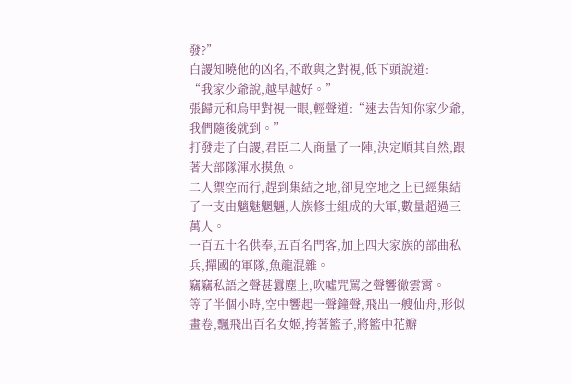發?”
白謖知曉他的凶名,不敢與之對視,低下頭說道:
“我家少爺說,越早越好。”
張歸元和烏甲對視一眼,輕聲道:“速去告知你家少爺,我們隨後就到。”
打發走了白謖,君臣二人商量了一陣,決定順其自然,跟著大部隊渾水摸魚。
二人禦空而行,趕到集結之地,卻見空地之上已經集結了一支由魑魅魍魎,人族修士組成的大軍,數量超過三萬人。
一百五十名供奉,五百名門客,加上四大家族的部曲私兵,撣國的軍隊,魚龍混雜。
竊竊私語之聲甚囂塵上,吹噓咒罵之聲響徹雲霄。
等了半個小時,空中響起一聲鐘聲,飛出一艘仙舟,形似畫卷,飄飛出百名女姬,挎著籃子,將籃中花瓣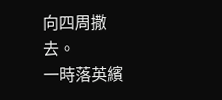向四周撒去。
一時落英繽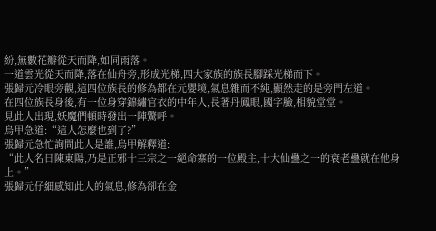紛,無數花瓣從天而降,如同雨落。
一道雲光從天而降,落在仙舟旁,形成光梯,四大家族的族長腳踩光梯而下。
張歸元冷眼旁觀,這四位族長的修為都在元嬰境,氣息雜而不純,顯然走的是旁門左道。
在四位族長身後,有一位身穿錦繡官衣的中年人,長著丹鳳眼,國字臉,相貌堂堂。
見此人出現,妖魔們頓時發出一陣驚呼。
烏甲急道:“這人怎麼也到了?”
張歸元急忙詢問此人是誰,烏甲解釋道:
“此人名曰陳東陽,乃是正邪十三宗之一絕命寨的一位殿主,十大仙蠱之一的衰老蠱就在他身上。”
張歸元仔細感知此人的氣息,修為卻在金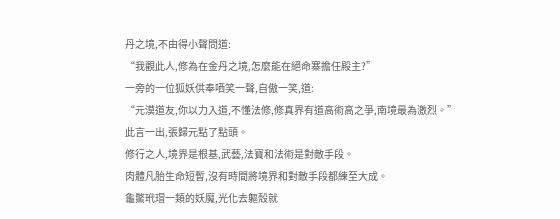丹之境,不由得小聲問道:
“我觀此人,修為在金丹之境,怎麼能在絕命寨擔任殿主?”
一旁的一位狐妖供奉哂笑一聲,自傲一笑,道:
“元漠道友,你以力入道,不懂法修,修真界有道高術高之爭,南境最為激烈。”
此言一出,張歸元點了點頭。
修行之人,境界是根基,武藝,法寶和法術是對敵手段。
肉體凡胎生命短暫,沒有時間將境界和對敵手段都練至大成。
龜鱉玳瑁一類的妖魔,光化去軀殼就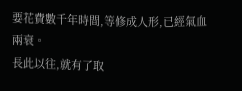要花費數千年時間,等修成人形,已經氣血兩衰。
長此以往,就有了取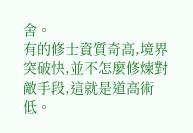舍。
有的修士資質奇高,境界突破快,並不怎麼修煉對敵手段,這就是道高術低。